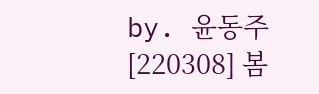by. 윤동주
[220308] 봄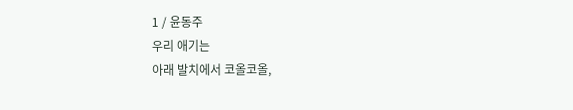1 / 윤동주
우리 애기는
아래 발치에서 코올코올,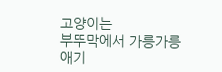고양이는
부뚜막에서 가릉가릉
애기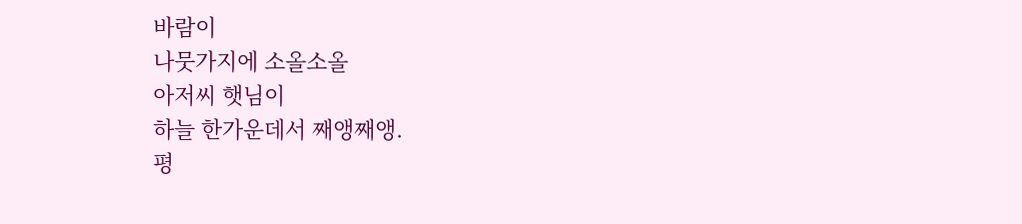바람이
나뭇가지에 소올소올
아저씨 햇님이
하늘 한가운데서 째앵째앵.
평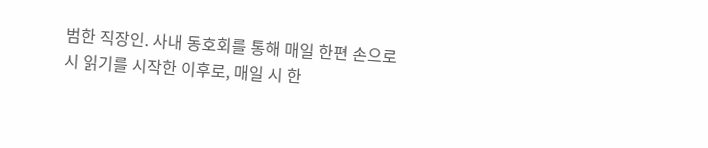범한 직장인. 사내 동호회를 통해 매일 한편 손으로 시 읽기를 시작한 이후로, 매일 시 한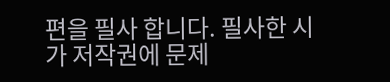편을 필사 합니다. 필사한 시가 저작권에 문제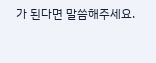가 된다면 말씀해주세요.